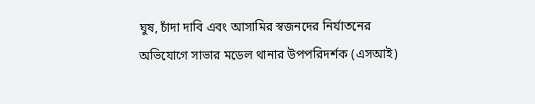ঘুষ, চাঁদা দাবি এবং আসামির স্বজনদের নির্যাতনের অভিযোগে সাভার মডেল থানার উপপরিদর্শক (এসআই)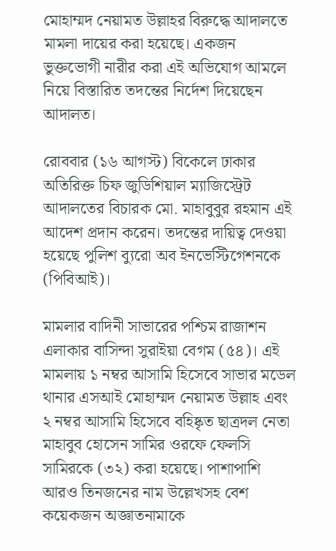মোহাম্মদ নেয়ামত উল্লাহর বিরুদ্ধে আদালতে মামলা দায়ের করা হয়েছে। একজন ভুক্তভোগী নারীর করা এই অভিযোগ আমলে নিয়ে বিস্তারিত তদন্তের নির্দেশ দিয়েছেন আদালত।

রোববার (১৬ আগস্ট) বিকেলে ঢাকার অতিরিক্ত চিফ জুডিশিয়াল ম্যাজিস্ট্রেট আদালতের বিচারক মো. মাহাবুবুর রহমান এই আদেশ প্রদান করেন। তদন্তের দায়িত্ব দেওয়া হয়েছে পুলিশ ব্যুরো অব ইনভেস্টিগেশনকে (পিবিআই)।

মামলার বাদিনী সাভারের পশ্চিম রাজাশন এলাকার বাসিন্দা সুরাইয়া বেগম (৫৪)। এই মামলায় ১ নম্বর আসামি হিসেবে সাভার মডেল থানার এসআই মোহাম্মদ নেয়ামত উল্লাহ এবং ২ নম্বর আসামি হিসেবে বহিষ্কৃত ছাত্রদল নেতা মাহাবুব হোসেন সামির ওরফে ফেলসি সামিরকে (৩২) করা হয়েছে। পাশাপাশি আরও তিনজনের নাম উল্লেখসহ বেশ কয়েকজন অজ্ঞাতনামাকে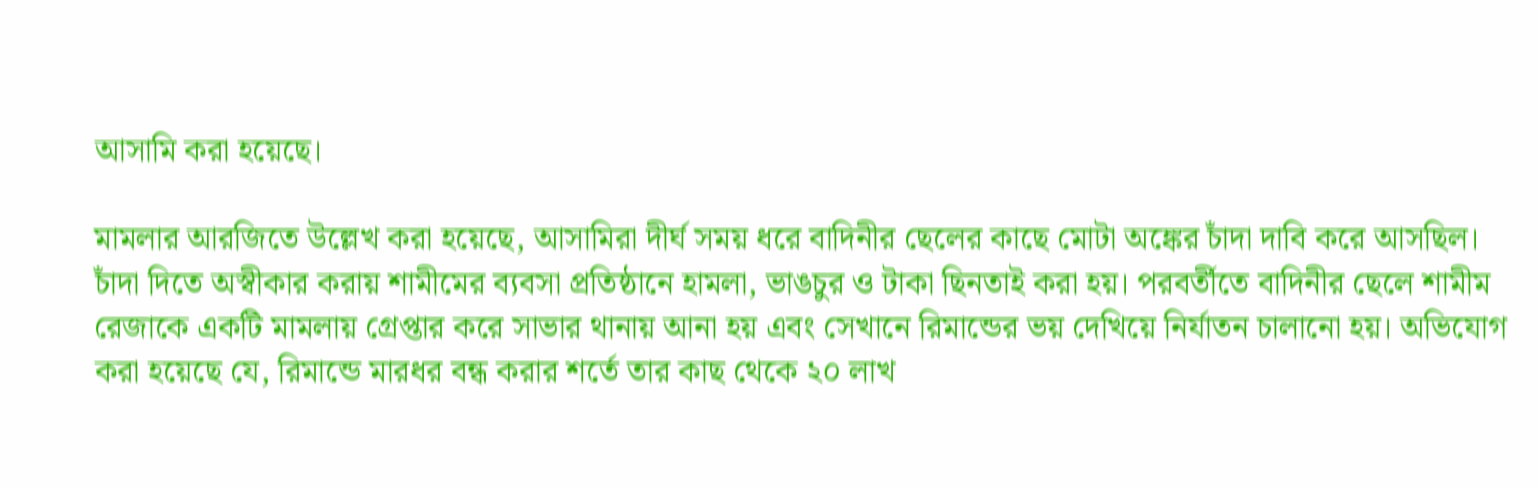আসামি করা হয়েছে।

মামলার আরজিতে উল্লেখ করা হয়েছে, আসামিরা দীর্ঘ সময় ধরে বাদিনীর ছেলের কাছে মোটা অঙ্কের চাঁদা দাবি করে আসছিল। চাঁদা দিতে অস্বীকার করায় শামীমের ব্যবসা প্রতিষ্ঠানে হামলা, ভাঙচুর ও টাকা ছিনতাই করা হয়। পরবর্তীতে বাদিনীর ছেলে শামীম রেজাকে একটি মামলায় গ্রেপ্তার করে সাভার থানায় আনা হয় এবং সেখানে রিমান্ডের ভয় দেখিয়ে নির্যাতন চালানো হয়। অভিযোগ করা হয়েছে যে, রিমান্ডে মারধর বন্ধ করার শর্তে তার কাছ থেকে ২০ লাখ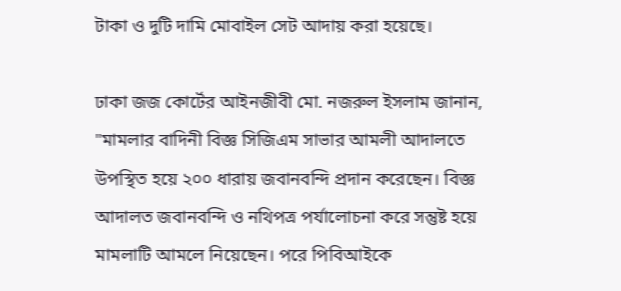টাকা ও দুটি দামি মোবাইল সেট আদায় করা হয়েছে।

ঢাকা জজ কোর্টের আইনজীবী মো. নজরুল ইসলাম জানান, "মামলার বাদিনী বিজ্ঞ সিজিএম সাভার আমলী আদালতে উপস্থিত হয়ে ২০০ ধারায় জবানবন্দি প্রদান করেছেন। বিজ্ঞ আদালত জবানবন্দি ও নথিপত্র পর্যালোচনা করে সন্তুষ্ট হয়ে মামলাটি আমলে নিয়েছেন। পরে পিবিআইকে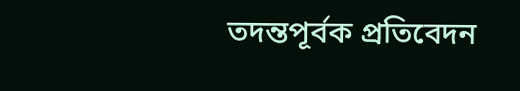তদন্তপূর্বক প্রতিবেদন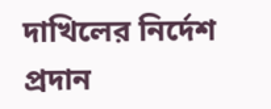দাখিলের নির্দেশ প্রদান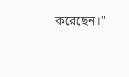করেছেন।"